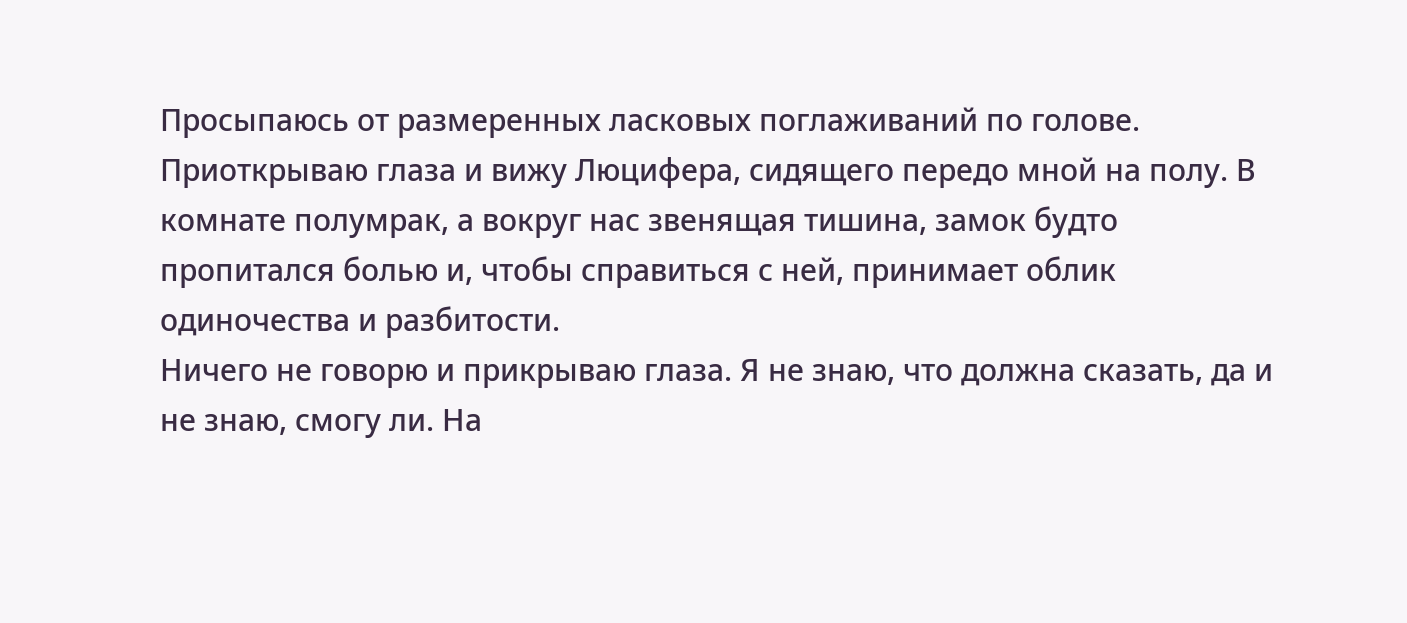Просыпаюсь от размеренных ласковых поглаживаний по голове. Приоткрываю глаза и вижу Люцифера, сидящего передо мной на полу. В комнате полумрак, а вокруг нас звенящая тишина, замок будто пропитался болью и, чтобы справиться с ней, принимает облик одиночества и разбитости.
Ничего не говорю и прикрываю глаза. Я не знаю, что должна сказать, да и не знаю, смогу ли. На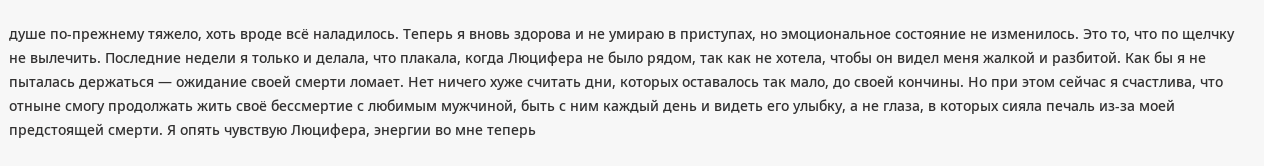душе по-прежнему тяжело, хоть вроде всё наладилось. Теперь я вновь здорова и не умираю в приступах, но эмоциональное состояние не изменилось. Это то, что по щелчку не вылечить. Последние недели я только и делала, что плакала, когда Люцифера не было рядом, так как не хотела, чтобы он видел меня жалкой и разбитой. Как бы я не пыталась держаться — ожидание своей смерти ломает. Нет ничего хуже считать дни, которых оставалось так мало, до своей кончины. Но при этом сейчас я счастлива, что отныне смогу продолжать жить своё бессмертие с любимым мужчиной, быть с ним каждый день и видеть его улыбку, а не глаза, в которых сияла печаль из-за моей предстоящей смерти. Я опять чувствую Люцифера, энергии во мне теперь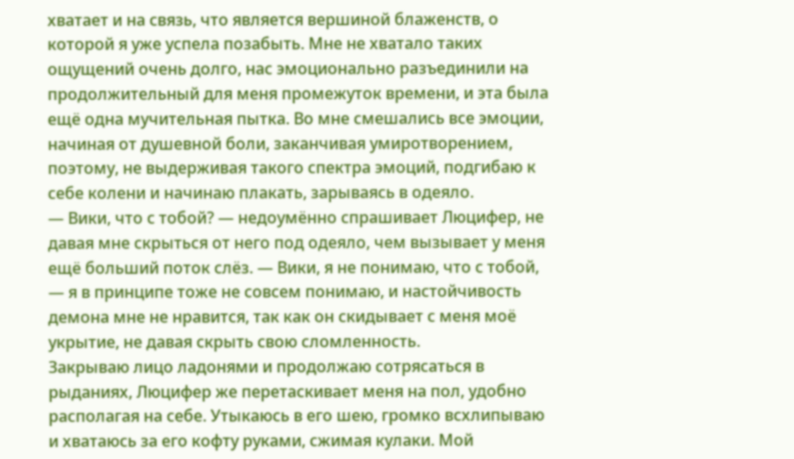хватает и на связь, что является вершиной блаженств, о которой я уже успела позабыть. Мне не хватало таких ощущений очень долго, нас эмоционально разъединили на продолжительный для меня промежуток времени, и эта была ещё одна мучительная пытка. Во мне смешались все эмоции, начиная от душевной боли, заканчивая умиротворением, поэтому, не выдерживая такого спектра эмоций, подгибаю к себе колени и начинаю плакать, зарываясь в одеяло.
— Вики, что с тобой? — недоумённо спрашивает Люцифер, не давая мне скрыться от него под одеяло, чем вызывает у меня ещё больший поток слёз. — Вики, я не понимаю, что с тобой, — я в принципе тоже не совсем понимаю, и настойчивость демона мне не нравится, так как он скидывает с меня моё укрытие, не давая скрыть свою сломленность.
Закрываю лицо ладонями и продолжаю сотрясаться в рыданиях, Люцифер же перетаскивает меня на пол, удобно располагая на себе. Утыкаюсь в его шею, громко всхлипываю и хватаюсь за его кофту руками, сжимая кулаки. Мой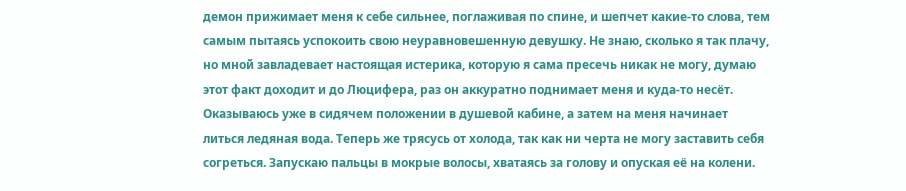демон прижимает меня к себе сильнее, поглаживая по спине, и шепчет какие-то слова, тем самым пытаясь успокоить свою неуравновешенную девушку. Не знаю, сколько я так плачу, но мной завладевает настоящая истерика, которую я сама пресечь никак не могу, думаю этот факт доходит и до Люцифера, раз он аккуратно поднимает меня и куда-то несёт.
Оказываюсь уже в сидячем положении в душевой кабине, а затем на меня начинает литься ледяная вода. Теперь же трясусь от холода, так как ни черта не могу заставить себя согреться. Запускаю пальцы в мокрые волосы, хватаясь за голову и опуская её на колени.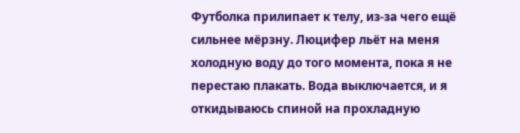Футболка прилипает к телу, из-за чего ещё сильнее мёрзну. Люцифер льёт на меня холодную воду до того момента, пока я не перестаю плакать. Вода выключается, и я откидываюсь спиной на прохладную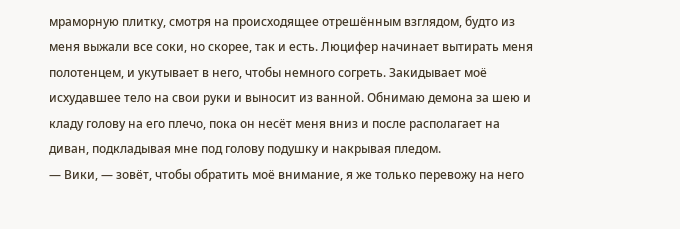мраморную плитку, смотря на происходящее отрешённым взглядом, будто из меня выжали все соки, но скорее, так и есть. Люцифер начинает вытирать меня полотенцем, и укутывает в него, чтобы немного согреть. Закидывает моё исхудавшее тело на свои руки и выносит из ванной. Обнимаю демона за шею и кладу голову на его плечо, пока он несёт меня вниз и после располагает на диван, подкладывая мне под голову подушку и накрывая пледом.
— Вики, — зовёт, чтобы обратить моё внимание, я же только перевожу на него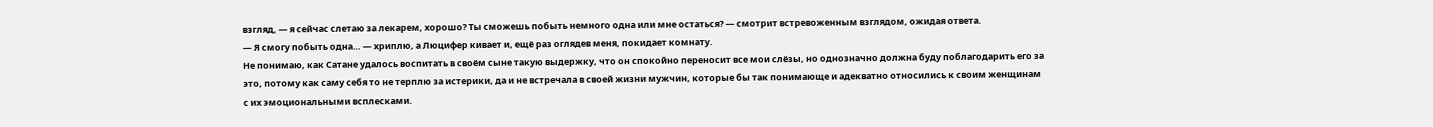взгляд, — я сейчас слетаю за лекарем, хорошо? Ты сможешь побыть немного одна или мне остаться? — смотрит встревоженным взглядом, ожидая ответа.
— Я смогу побыть одна… — хриплю, а Люцифер кивает и, ещё раз оглядев меня, покидает комнату.
Не понимаю, как Сатане удалось воспитать в своём сыне такую выдержку, что он спокойно переносит все мои слёзы, но однозначно должна буду поблагодарить его за это, потому как саму себя то не терплю за истерики, да и не встречала в своей жизни мужчин, которые бы так понимающе и адекватно относились к своим женщинам с их эмоциональными всплесками.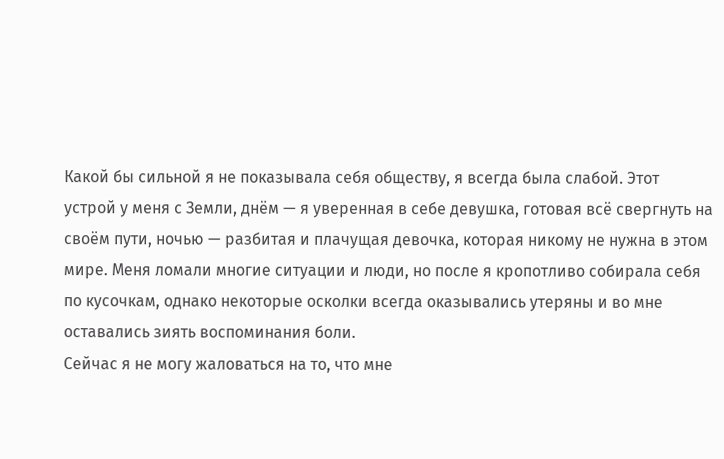Какой бы сильной я не показывала себя обществу, я всегда была слабой. Этот устрой у меня с Земли, днём — я уверенная в себе девушка, готовая всё свергнуть на своём пути, ночью — разбитая и плачущая девочка, которая никому не нужна в этом мире. Меня ломали многие ситуации и люди, но после я кропотливо собирала себя по кусочкам, однако некоторые осколки всегда оказывались утеряны и во мне оставались зиять воспоминания боли.
Сейчас я не могу жаловаться на то, что мне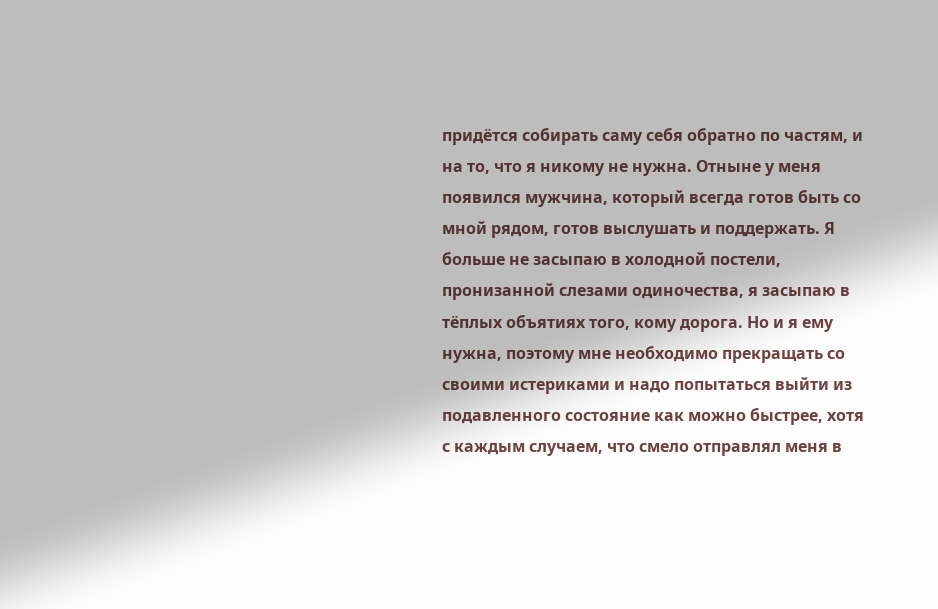придётся собирать саму себя обратно по частям, и на то, что я никому не нужна. Отныне у меня появился мужчина, который всегда готов быть со мной рядом, готов выслушать и поддержать. Я больше не засыпаю в холодной постели, пронизанной слезами одиночества, я засыпаю в тёплых объятиях того, кому дорога. Но и я ему нужна, поэтому мне необходимо прекращать со своими истериками и надо попытаться выйти из подавленного состояние как можно быстрее, хотя с каждым случаем, что смело отправлял меня в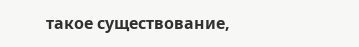такое существование,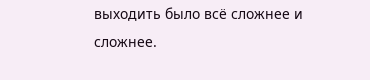выходить было всё сложнее и сложнее.